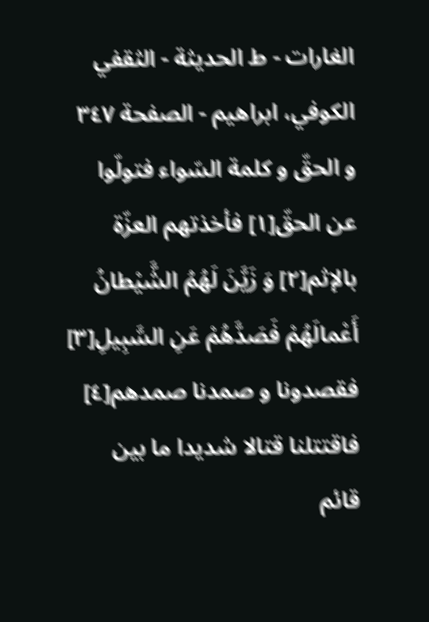الغارات - ط الحديثة - الثقفي الکوفي، ابراهیم - الصفحة ٣٤٧
و الحقّ و كلمة السّواء فتولّوا عن الحقّ[١] فأخذتهم العزّة بالإثم[٢] وَ زَيَّنَ لَهُمُ الشَّيْطانُ أَعْمالَهُمْ فَصَدَّهُمْ عَنِ السَّبِيلِ[٣] فقصدونا و صمدنا صمدهم[٤] فاقتتلنا قتالا شديدا ما بين قائم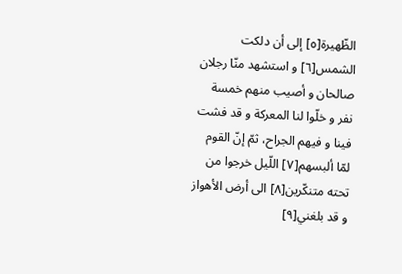الظّهيرة[٥] إلى أن دلكت الشمس[٦] و استشهد منّا رجلان صالحان و أصيب منهم خمسة نفر و خلّوا لنا المعركة و قد فشت فينا و فيهم الجراح، ثمّ إنّ القوم لمّا ألبسهم[٧] اللّيل خرجوا من تحته متنكّرين[٨] الى أرض الأهواز و قد بلغني[٩]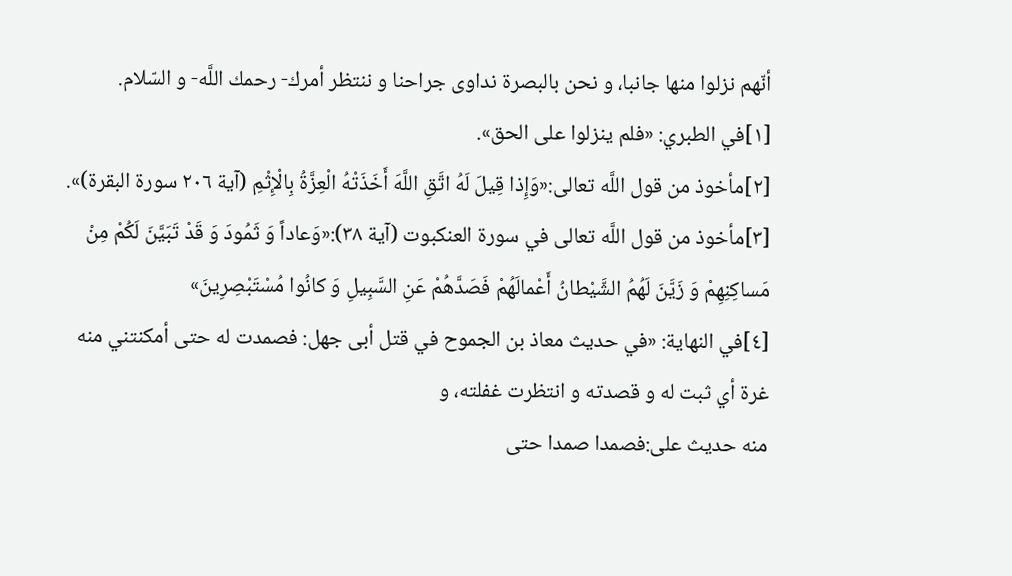أنّهم نزلوا منها جانبا، و نحن بالبصرة نداوى جراحنا و ننتظر أمرك- رحمك اللَّه- و السّلام.
[١]في الطبري: «فلم ينزلوا على الحق».
[٢]مأخوذ من قول اللَّه تعالى:«وَإِذا قِيلَ لَهُ اتَّقِ اللَّهَ أَخَذَتْهُ الْعِزَّةُ بِالْإِثْمِ (آية ٢٠٦ سورة البقرة)».
[٣]مأخوذ من قول اللَّه تعالى في سورة العنكبوت (آية ٣٨):«وَعاداً وَ ثَمُودَ وَ قَدْ تَبَيَّنَ لَكُمْ مِنْ مَساكِنِهِمْ وَ زَيَّنَ لَهُمُ الشَّيْطانُ أَعْمالَهُمْ فَصَدَّهُمْ عَنِ السَّبِيلِ وَ كانُوا مُسْتَبْصِرِينَ»
[٤]في النهاية: «في حديث معاذ بن الجموح في قتل أبى جهل: فصمدت له حتى أمكنتني منه غرة أي ثبت له و قصدته و انتظرت غفلته، و
منه حديث على:فصمدا صمدا حتى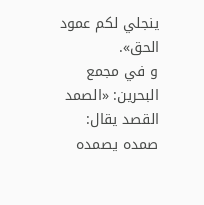ينجلي لكم عمود الحق».
و في مجمع البحرين: «الصمد القصد يقال: صمده يصمده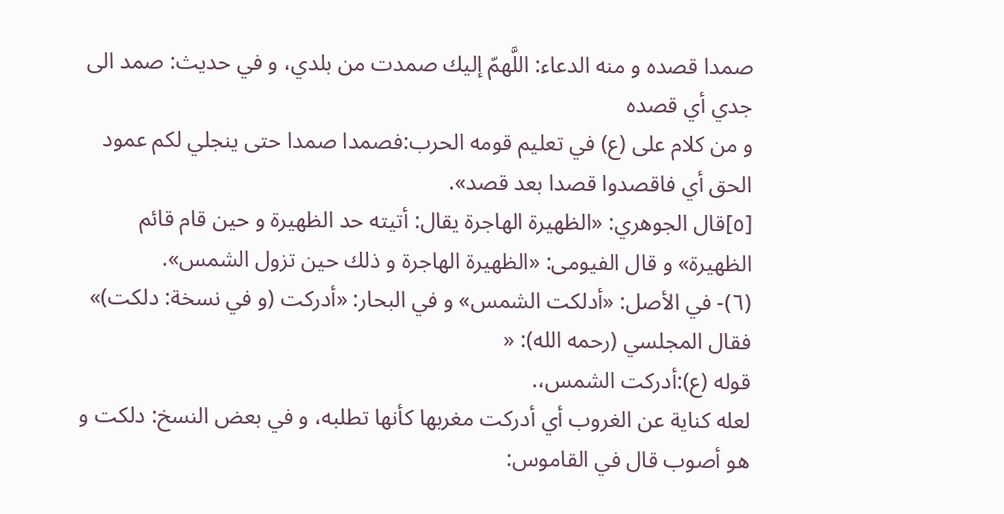صمدا قصده و منه الدعاء: اللَّهمّ إليك صمدت من بلدي، و في حديث: صمد الى جدي أي قصده
و من كلام على (ع) في تعليم قومه الحرب:فصمدا صمدا حتى ينجلي لكم عمود الحق أي فاقصدوا قصدا بعد قصد».
[٥]قال الجوهري: «الظهيرة الهاجرة يقال: أتيته حد الظهيرة و حين قام قائم الظهيرة» و قال الفيومى: «الظهيرة الهاجرة و ذلك حين تزول الشمس».
(٦)- في الأصل: «أدلكت الشمس» و في البحار: «أدركت (و في نسخة: دلكت)» فقال المجلسي (رحمه الله): «
قوله (ع):أدركت الشمس،.
لعله كناية عن الغروب أي أدركت مغربها كأنها تطلبه، و في بعض النسخ: دلكت و هو أصوب قال في القاموس: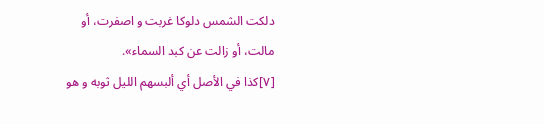دلكت الشمس دلوكا غربت و اصفرت، أو مالت، أو زالت عن كبد السماء».
[٧]كذا في الأصل أي ألبسهم الليل ثوبه و هو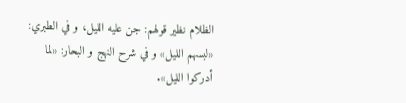الظلام نظير قولهم: جن عليه الليل، و في الطبري: «لبسهم الليل» و في شرح النهج و البحار: «لما أدركوا الليل».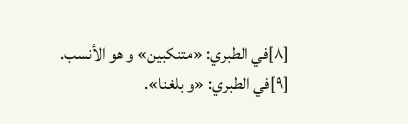[٨]في الطبري: «متنكبين» و هو الأنسب.
[٩]في الطبري: «و بلغنا».